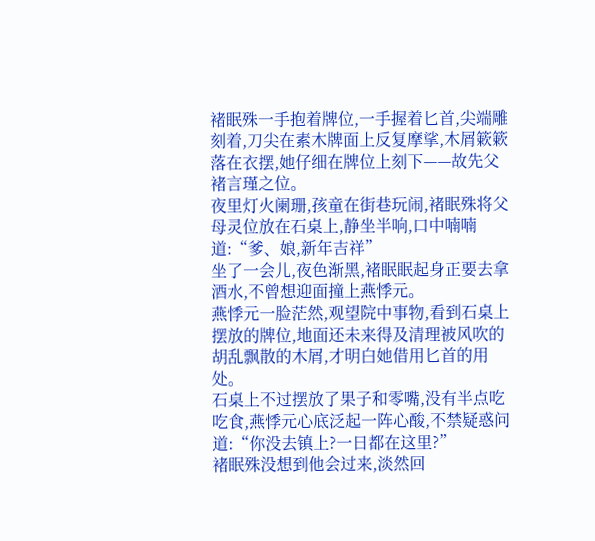褚眠殊一手抱着牌位,一手握着匕首,尖端雕刻着,刀尖在素木牌面上反复摩挲,木屑簌簌落在衣摆,她仔细在牌位上刻下——故先父褚言瑾之位。
夜里灯火阑珊,孩童在街巷玩闹,褚眠殊将父母灵位放在石桌上,静坐半响,口中喃喃道:“爹、娘,新年吉祥”
坐了一会儿,夜色渐黑,褚眠眠起身正要去拿酒水,不曾想迎面撞上燕悸元。
燕悸元一脸茫然,观望院中事物,看到石桌上摆放的牌位,地面还未来得及清理被风吹的胡乱飘散的木屑,才明白她借用匕首的用处。
石桌上不过摆放了果子和零嘴,没有半点吃吃食,燕悸元心底泛起一阵心酸,不禁疑惑问道:“你没去镇上?一日都在这里?”
褚眠殊没想到他会过来,淡然回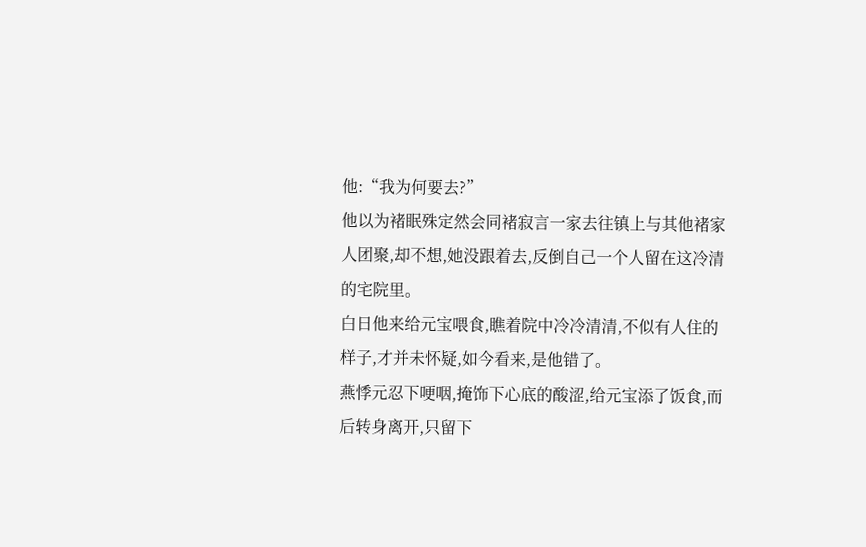他:“我为何要去?”
他以为褚眠殊定然会同褚寂言一家去往镇上与其他褚家人团聚,却不想,她没跟着去,反倒自己一个人留在这冷清的宅院里。
白日他来给元宝喂食,瞧着院中冷冷清清,不似有人住的样子,才并未怀疑,如今看来,是他错了。
燕悸元忍下哽咽,掩饰下心底的酸涩,给元宝添了饭食,而后转身离开,只留下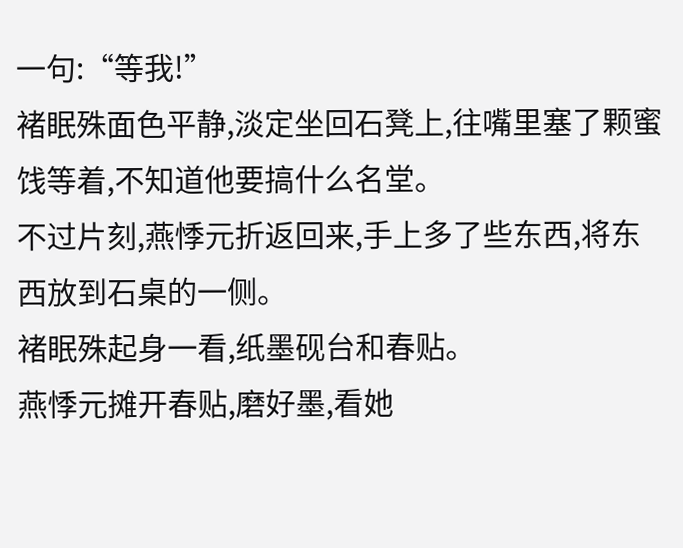一句:“等我!”
褚眠殊面色平静,淡定坐回石凳上,往嘴里塞了颗蜜饯等着,不知道他要搞什么名堂。
不过片刻,燕悸元折返回来,手上多了些东西,将东西放到石桌的一侧。
褚眠殊起身一看,纸墨砚台和春贴。
燕悸元摊开春贴,磨好墨,看她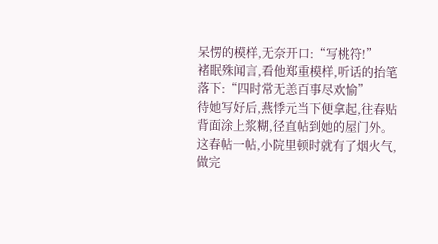呆愣的模样,无奈开口:“写桃符!”
褚眠殊闻言,看他郑重模样,听话的抬笔落下:“四时常无恙百事尽欢愉”
待她写好后,燕悸元当下便拿起,往春贴背面涂上浆糊,径直帖到她的屋门外。
这春帖一帖,小院里顿时就有了烟火气,做完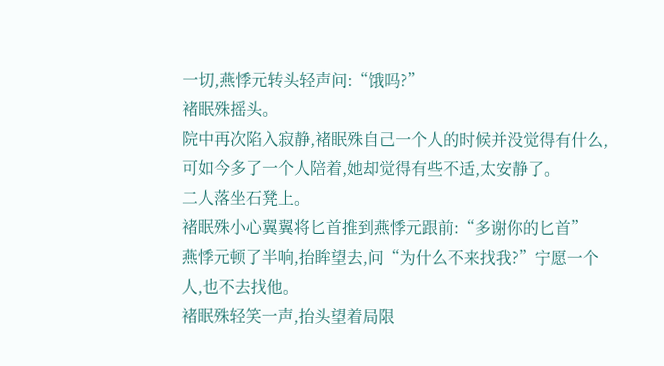一切,燕悸元转头轻声问:“饿吗?”
褚眠殊摇头。
院中再次陷入寂静,褚眠殊自己一个人的时候并没觉得有什么,可如今多了一个人陪着,她却觉得有些不适,太安静了。
二人落坐石凳上。
褚眠殊小心翼翼将匕首推到燕悸元跟前:“多谢你的匕首”
燕悸元顿了半响,抬眸望去,问“为什么不来找我?”宁愿一个人,也不去找他。
褚眠殊轻笑一声,抬头望着局限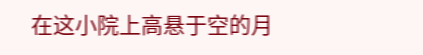在这小院上高悬于空的月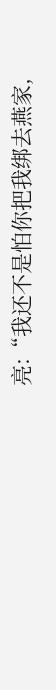亮:“我还不是怕你把我绑去燕家,